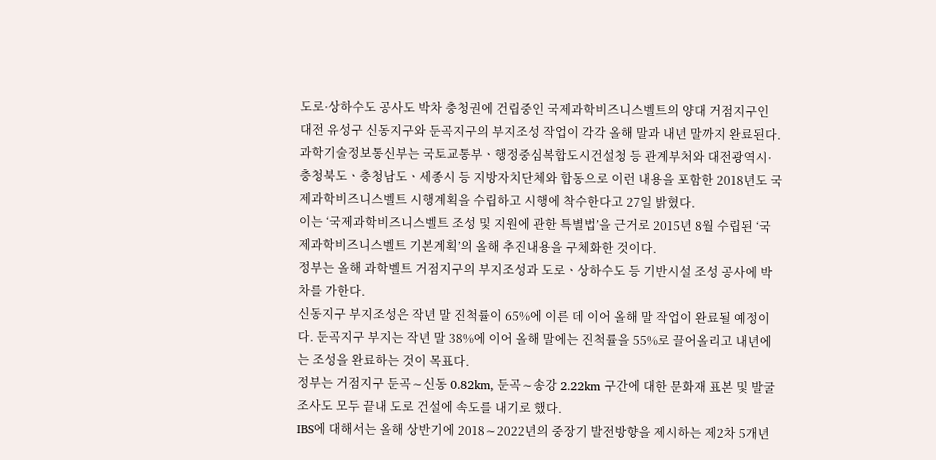도로·상하수도 공사도 박차 충청권에 건립중인 국제과학비즈니스벨트의 양대 거점지구인 대전 유성구 신동지구와 둔곡지구의 부지조성 작업이 각각 올해 말과 내년 말까지 완료된다.
과학기술정보통신부는 국토교통부ㆍ행정중심복합도시건설청 등 관계부처와 대전광역시·충청북도ㆍ충청남도ㆍ세종시 등 지방자치단체와 합동으로 이런 내용을 포함한 2018년도 국제과학비즈니스벨트 시행계획을 수립하고 시행에 착수한다고 27일 밝혔다.
이는 ‘국제과학비즈니스벨트 조성 및 지원에 관한 특별법’을 근거로 2015년 8월 수립된 ‘국제과학비즈니스벨트 기본계획’의 올해 추진내용을 구체화한 것이다.
정부는 올해 과학벨트 거점지구의 부지조성과 도로ㆍ상하수도 등 기반시설 조성 공사에 박차를 가한다.
신동지구 부지조성은 작년 말 진척률이 65%에 이른 데 이어 올해 말 작업이 완료될 예정이다. 둔곡지구 부지는 작년 말 38%에 이어 올해 말에는 진척률을 55%로 끌어올리고 내년에는 조성을 완료하는 것이 목표다.
정부는 거점지구 둔곡∼신동 0.82km, 둔곡∼송강 2.22km 구간에 대한 문화재 표본 및 발굴조사도 모두 끝내 도로 건설에 속도를 내기로 했다.
IBS에 대해서는 올해 상반기에 2018∼2022년의 중장기 발전방향을 제시하는 제2차 5개년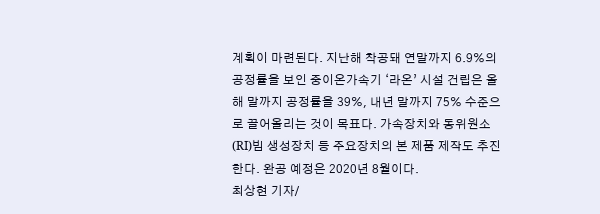계획이 마련된다. 지난해 착공돼 연말까지 6.9%의 공정률을 보인 중이온가속기 ‘라온’ 시설 건립은 올해 말까지 공정률을 39%, 내년 말까지 75% 수준으로 끌어올리는 것이 목표다. 가속장치와 동위원소(RI)빔 생성장치 등 주요장치의 본 제품 제작도 추진한다. 완공 예정은 2020년 8월이다.
최상현 기자/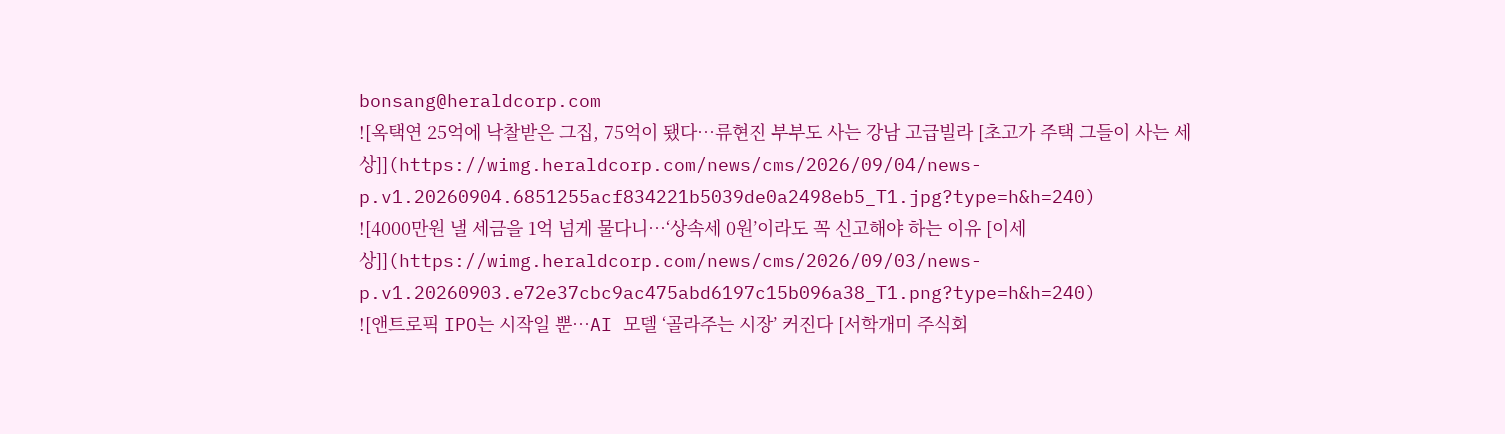bonsang@heraldcorp.com
![옥택연 25억에 낙찰받은 그집, 75억이 됐다…류현진 부부도 사는 강남 고급빌라 [초고가 주택 그들이 사는 세상]](https://wimg.heraldcorp.com/news/cms/2026/09/04/news-p.v1.20260904.6851255acf834221b5039de0a2498eb5_T1.jpg?type=h&h=240)
![4000만원 낼 세금을 1억 넘게 물다니…‘상속세 0원’이라도 꼭 신고해야 하는 이유 [이세상]](https://wimg.heraldcorp.com/news/cms/2026/09/03/news-p.v1.20260903.e72e37cbc9ac475abd6197c15b096a38_T1.png?type=h&h=240)
![앤트로픽 IPO는 시작일 뿐…AI 모델 ‘골라주는 시장’ 커진다 [서학개미 주식회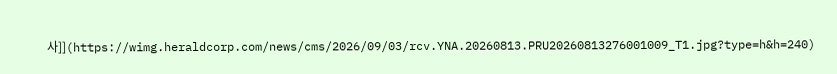사]](https://wimg.heraldcorp.com/news/cms/2026/09/03/rcv.YNA.20260813.PRU20260813276001009_T1.jpg?type=h&h=240)